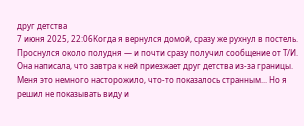друг детства
7 июня 2025, 22:06Когда я вернулся домой, сразу же рухнул в постель. Проснулся около полудня — и почти сразу получил сообщение от Т/И. Она написала, что завтра к ней приезжает друг детства из-за границы. Меня это немного насторожило, что-то показалось странным... Но я решил не показывать виду и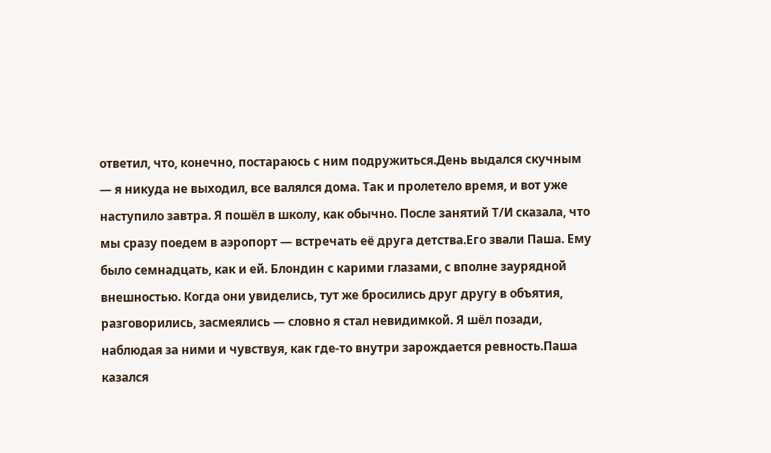ответил, что, конечно, постараюсь с ним подружиться.День выдался скучным — я никуда не выходил, все валялся дома. Так и пролетело время, и вот уже наступило завтра. Я пошёл в школу, как обычно. После занятий Т/И сказала, что мы сразу поедем в аэропорт — встречать её друга детства.Его звали Паша. Ему было семнадцать, как и ей. Блондин с карими глазами, с вполне заурядной внешностью. Когда они увиделись, тут же бросились друг другу в объятия, разговорились, засмеялись — словно я стал невидимкой. Я шёл позади, наблюдая за ними и чувствуя, как где-то внутри зарождается ревность.Паша казался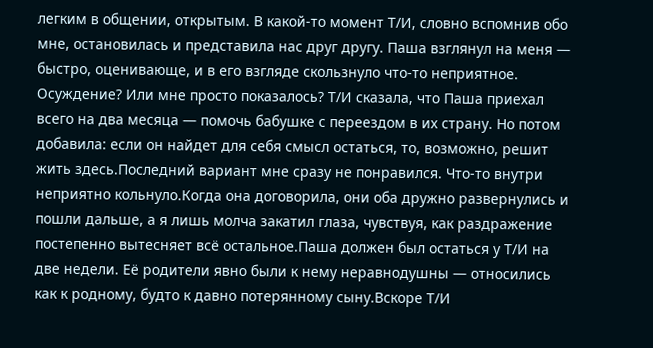легким в общении, открытым. В какой-то момент Т/И, словно вспомнив обо мне, остановилась и представила нас друг другу. Паша взглянул на меня — быстро, оценивающе, и в его взгляде скользнуло что-то неприятное. Осуждение? Или мне просто показалось? Т/И сказала, что Паша приехал всего на два месяца — помочь бабушке с переездом в их страну. Но потом добавила: если он найдет для себя смысл остаться, то, возможно, решит жить здесь.Последний вариант мне сразу не понравился. Что-то внутри неприятно кольнуло.Когда она договорила, они оба дружно развернулись и пошли дальше, а я лишь молча закатил глаза, чувствуя, как раздражение постепенно вытесняет всё остальное.Паша должен был остаться у Т/И на две недели. Её родители явно были к нему неравнодушны — относились как к родному, будто к давно потерянному сыну.Вскоре Т/И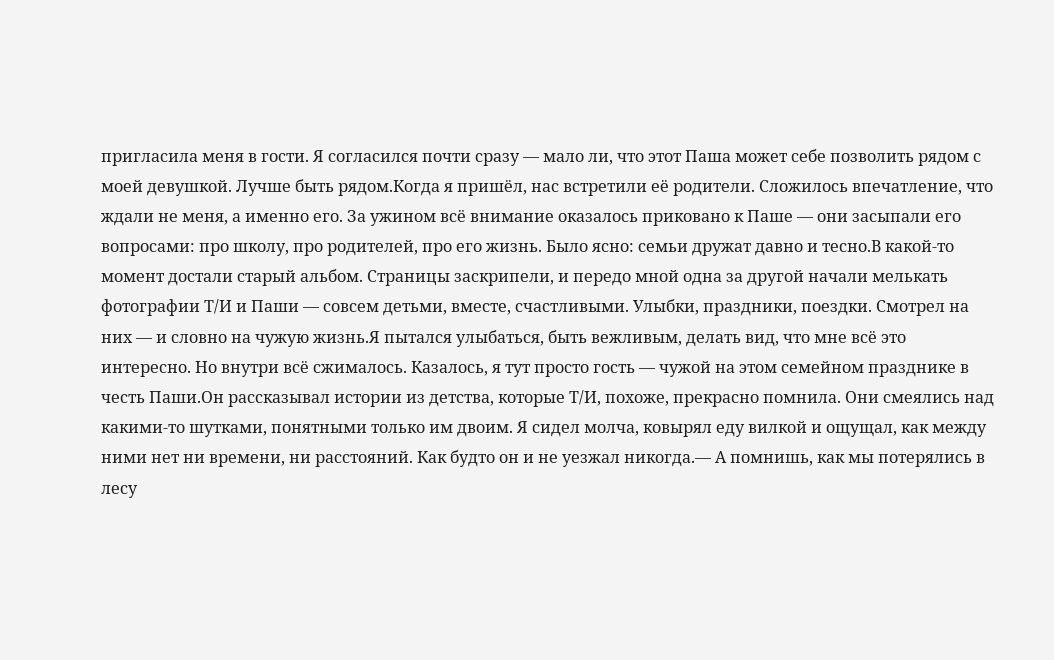пригласила меня в гости. Я согласился почти сразу — мало ли, что этот Паша может себе позволить рядом с моей девушкой. Лучше быть рядом.Когда я пришёл, нас встретили её родители. Сложилось впечатление, что ждали не меня, а именно его. За ужином всё внимание оказалось приковано к Паше — они засыпали его вопросами: про школу, про родителей, про его жизнь. Было ясно: семьи дружат давно и тесно.В какой-то момент достали старый альбом. Страницы заскрипели, и передо мной одна за другой начали мелькать фотографии Т/И и Паши — совсем детьми, вместе, счастливыми. Улыбки, праздники, поездки. Смотрел на них — и словно на чужую жизнь.Я пытался улыбаться, быть вежливым, делать вид, что мне всё это интересно. Но внутри всё сжималось. Казалось, я тут просто гость — чужой на этом семейном празднике в честь Паши.Он рассказывал истории из детства, которые Т/И, похоже, прекрасно помнила. Они смеялись над какими-то шутками, понятными только им двоим. Я сидел молча, ковырял еду вилкой и ощущал, как между ними нет ни времени, ни расстояний. Как будто он и не уезжал никогда.— А помнишь, как мы потерялись в лесу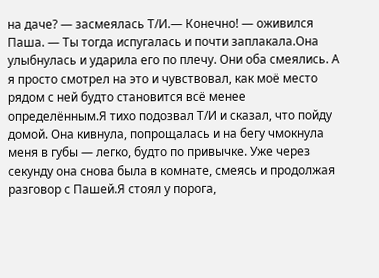на даче? — засмеялась Т/И.— Конечно! — оживился Паша. — Ты тогда испугалась и почти заплакала.Она улыбнулась и ударила его по плечу. Они оба смеялись. А я просто смотрел на это и чувствовал, как моё место рядом с ней будто становится всё менее определённым.Я тихо подозвал Т/И и сказал, что пойду домой. Она кивнула, попрощалась и на бегу чмокнула меня в губы — легко, будто по привычке. Уже через секунду она снова была в комнате, смеясь и продолжая разговор с Пашей.Я стоял у порога,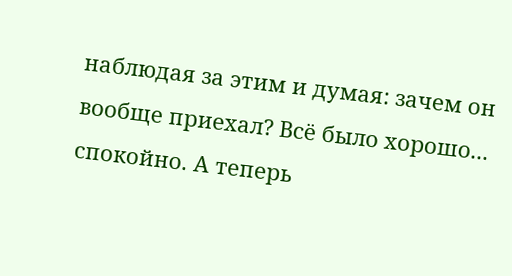наблюдая за этим и думая: зачем он вообще приехал? Всё было хорошо... спокойно. А теперь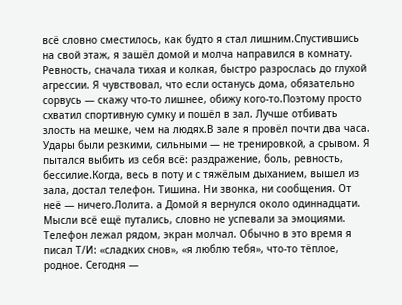всё словно сместилось, как будто я стал лишним.Спустившись на свой этаж, я зашёл домой и молча направился в комнату. Ревность, сначала тихая и колкая, быстро разрослась до глухой агрессии. Я чувствовал, что если останусь дома, обязательно сорвусь — скажу что-то лишнее, обижу кого-то.Поэтому просто схватил спортивную сумку и пошёл в зал. Лучше отбивать злость на мешке, чем на людях.В зале я провёл почти два часа. Удары были резкими, сильными — не тренировкой, а срывом. Я пытался выбить из себя всё: раздражение, боль, ревность, бессилие.Когда, весь в поту и с тяжёлым дыханием, вышел из зала, достал телефон. Тишина. Ни звонка, ни сообщения. От неё — ничего.Лолита. а Домой я вернулся около одиннадцати. Мысли всё ещё путались, словно не успевали за эмоциями. Телефон лежал рядом, экран молчал. Обычно в это время я писал Т/И: «сладких снов», «я люблю тебя», что-то тёплое, родное. Сегодня —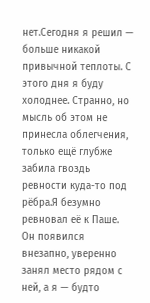нет.Сегодня я решил — больше никакой привычной теплоты. С этого дня я буду холоднее. Странно, но мысль об этом не принесла облегчения, только ещё глубже забила гвоздь ревности куда-то под рёбра.Я безумно ревновал её к Паше. Он появился внезапно, уверенно занял место рядом с ней, а я — будто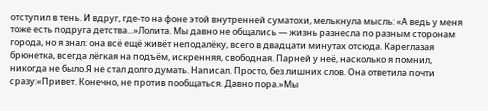отступил в тень. И вдруг, где-то на фоне этой внутренней суматохи, мелькнула мысль: «А ведь у меня тоже есть подруга детства...»Лолита. Мы давно не общались — жизнь разнесла по разным сторонам города, но я знал: она всё ещё живёт неподалёку, всего в двадцати минутах отсюда. Кареглазая брюнетка, всегда лёгкая на подъём, искренняя, свободная. Парней у неё, насколько я помнил, никогда не было.Я не стал долго думать. Написал. Просто, без лишних слов. Она ответила почти сразу:«Привет. Конечно, не против пообщаться. Давно пора.»Мы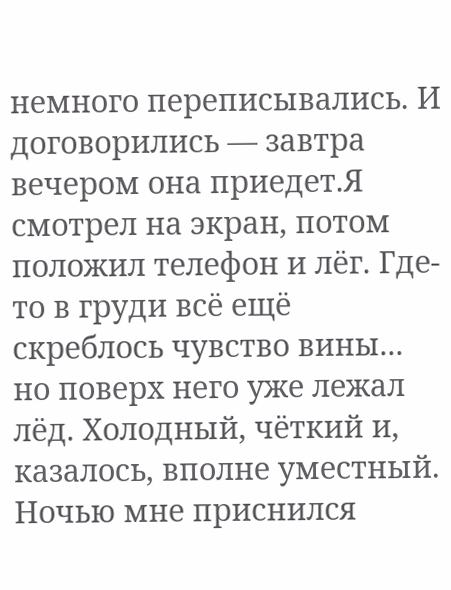немного переписывались. И договорились — завтра вечером она приедет.Я смотрел на экран, потом положил телефон и лёг. Где-то в груди всё ещё скреблось чувство вины... но поверх него уже лежал лёд. Холодный, чёткий и, казалось, вполне уместный. Ночью мне приснился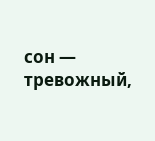сон — тревожный,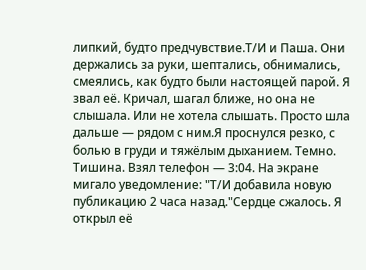липкий, будто предчувствие.Т/И и Паша. Они держались за руки, шептались, обнимались, смеялись, как будто были настоящей парой. Я звал её. Кричал, шагал ближе, но она не слышала. Или не хотела слышать. Просто шла дальше — рядом с ним.Я проснулся резко, с болью в груди и тяжёлым дыханием. Темно. Тишина. Взял телефон — 3:04. На экране мигало уведомление: "Т/И добавила новую публикацию 2 часа назад."Сердце сжалось. Я открыл её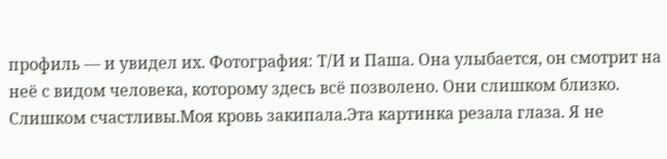профиль — и увидел их. Фотография: Т/И и Паша. Она улыбается, он смотрит на неё с видом человека, которому здесь всё позволено. Они слишком близко. Слишком счастливы.Моя кровь закипала.Эта картинка резала глаза. Я не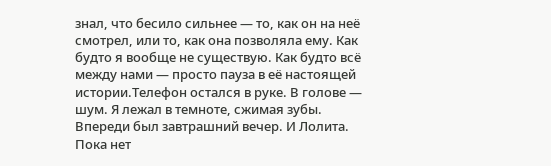знал, что бесило сильнее — то, как он на неё смотрел, или то, как она позволяла ему. Как будто я вообще не существую. Как будто всё между нами — просто пауза в её настоящей истории.Телефон остался в руке. В голове — шум. Я лежал в темноте, сжимая зубы. Впереди был завтрашний вечер. И Лолита.
Пока нет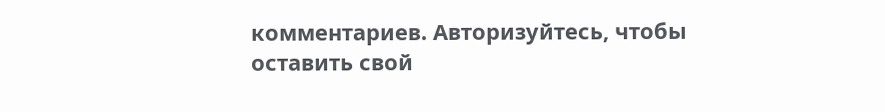комментариев. Авторизуйтесь, чтобы оставить свой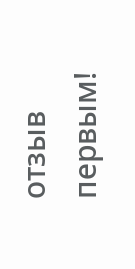отзыв первым!